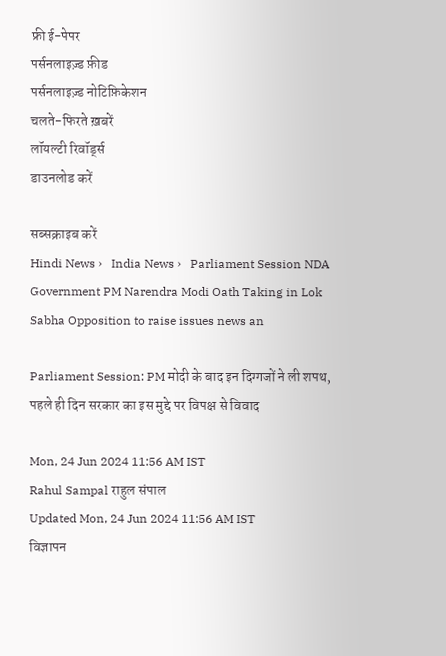फ्री ई-पेपर
पर्सनलाइज़्ड फ़ीड
पर्सनलाइज़्ड नोटिफ़िकेशन
चलते-फिरते ख़बरें
लॉयल्टी रिवॉर्ड्स
डाउनलोड करें

सब्सक्राइब करें
Hindi News ›   India News ›   Parliament Session NDA Government PM Narendra Modi Oath Taking in Lok Sabha Opposition to raise issues news an

Parliament Session: PM मोदी के बाद इन दिग्गजों ने ली शपथ, पहले ही दिन सरकार का इस मुद्दे पर विपक्ष से विवाद

Mon, 24 Jun 2024 11:56 AM IST
Rahul Sampal राहुल संपाल
Updated Mon, 24 Jun 2024 11:56 AM IST
विज्ञापन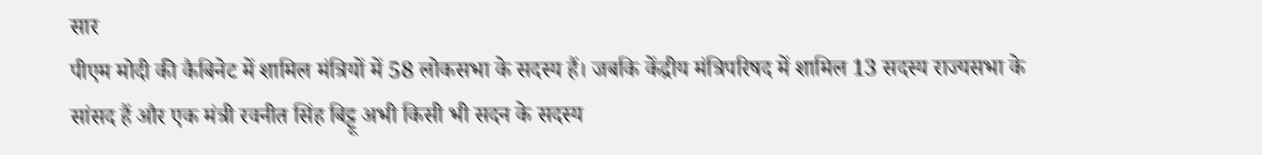सार
पीएम मोदी की कैबिनेट में शामिल मंत्रियों में 58 लोकसभा के सदस्य हैं। जबकि केंद्रीय मंत्रिपरिषद में शामिल 13 सदस्य राज्यसभा के सांसद हैं और एक मंत्री रवनीत सिंह बिट्टू अभी किसी भी सदन के सदस्य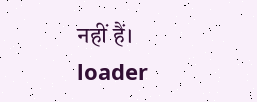नहीं हैं।
loader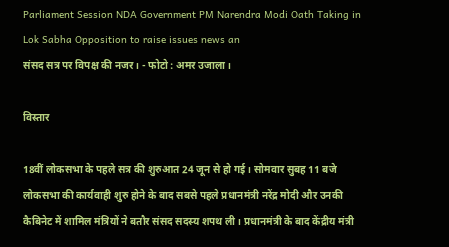Parliament Session NDA Government PM Narendra Modi Oath Taking in Lok Sabha Opposition to raise issues news an
संसद सत्र पर विपक्ष की नजर। - फोटो : अमर उजाला।

विस्तार

18वीं लोकसभा के पहले सत्र की शुरुआत 24 जून से हो गई। सोमवार सुबह 11 बजे लोकसभा की कार्यवाही शुरु होने के बाद सबसे पहले प्रधानमंत्री नरेंद्र मोदी और उनकी कैबिनेट में शामिल मंत्रियों ने बतौर संसद सदस्य शपथ ली। प्रधानमंत्री के बाद केंद्रीय मंत्री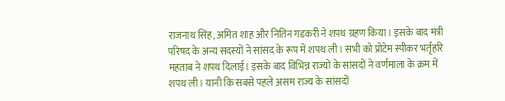राजनाथ सिंह, अमित शाह और नितिन गडकरी ने शपथ ग्रहण किया। इसके बाद मंत्री परिषद के अन्य सदस्यों ने सांसद के रूप में शपथ ली। सभी को प्रोटेम स्पीकर भर्तृहरि महताब ने शपथ दिलाई। इसके बाद विभिन्न राज्यों के सांसदों ने वर्णमाला के क्रम में शपथ ली। यानी कि सबसे पहले असम राज्य के सांसदों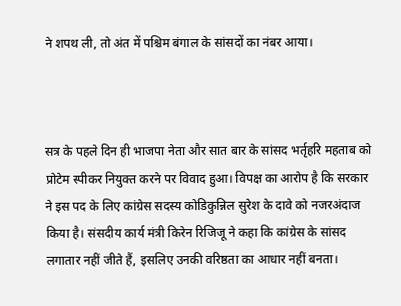ने शपथ ली, तो अंत में पश्चिम बंगाल के सांसदों का नंबर आया।



सत्र के पहले दिन ही भाजपा नेता और सात बार के सांसद भर्तृहरि महताब को प्रोटेम स्पीकर नियुक्त करने पर विवाद हुआ। विपक्ष का आरोप है कि सरकार ने इस पद के लिए कांग्रेस सदस्य कोडिकुन्निल सुरेश के दावे को नजरअंदाज किया है। संसदीय कार्य मंत्री किरेन रिजिजू ने कहा कि कांग्रेस के सांसद लगातार नहीं जीते हैं, इसलिए उनकी वरिष्ठता का आधार नहीं बनता।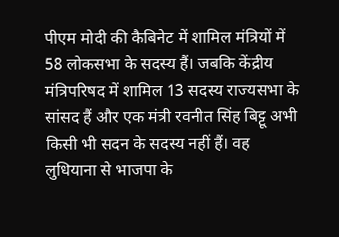पीएम मोदी की कैबिनेट में शामिल मंत्रियों में 58 लोकसभा के सदस्य हैं। जबकि केंद्रीय मंत्रिपरिषद में शामिल 13 सदस्य राज्यसभा के सांसद हैं और एक मंत्री रवनीत सिंह बिट्टू अभी किसी भी सदन के सदस्य नहीं हैं। वह लुधियाना से भाजपा के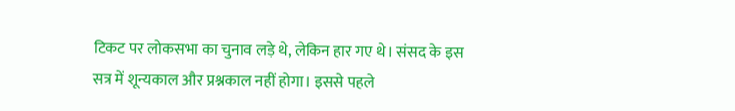टिकट पर लोकसभा का चुनाव लड़े थे, लेकिन हार गए थे। संसद के इस सत्र में शून्यकाल और प्रश्नकाल नहीं होगा। इससे पहले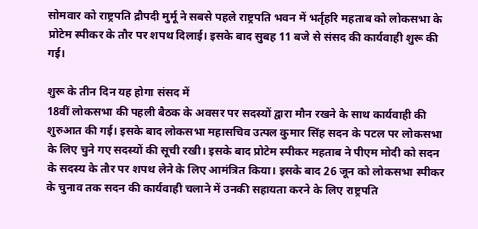सोमवार को राष्ट्रपति द्रौपदी मुर्मू ने सबसे पहले राष्ट्रपति भवन में भर्तृहरि महताब को लोकसभा के प्रोटेम स्पीकर के तौर पर शपथ दिलाई। इसके बाद सुबह 11 बजे से संसद की कार्यवाही शुरू की गई।

शुरू के तीन दिन यह होगा संसद में
18वीं लोकसभा की पहली बैठक के अवसर पर सदस्यों द्वारा मौन रखने के साथ कार्यवाही की शुरुआत की गई। इसके बाद लोकसभा महासचिव उत्पल कुमार सिंह सदन के पटल पर लोकसभा के लिए चुने गए सदस्यों की सूची रखी। इसके बाद प्रोटेम स्पीकर महताब ने पीएम मोदी को सदन के सदस्य के तौर पर शपथ लेने के लिए आमंत्रित किया। इसके बाद 26 जून को लोकसभा स्पीकर के चुनाव तक सदन की कार्यवाही चलाने में उनकी सहायता करने के लिए राष्ट्रपति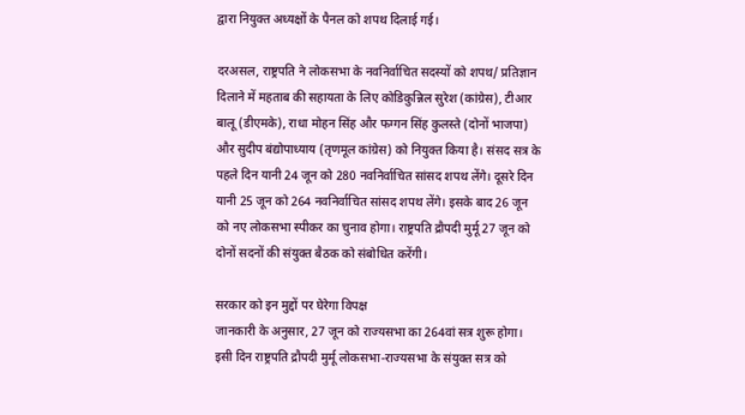द्वारा नियुक्त अध्यक्षों के पैनल को शपथ दिलाई गई।

दरअसल, राष्ट्रपति ने लोकसभा के नवनिर्वाचित सदस्यों को शपथ/ प्रतिज्ञान दिलाने में महताब की सहायता के लिए कोडिकुन्निल सुरेश (कांग्रेस), टीआर बालू (डीएमके), राधा मोहन सिंह और फग्गन सिंह कुलस्ते (दोनों भाजपा) और सुदीप बंद्योपाध्याय (तृणमूल कांग्रेस) को नियुक्त किया है। संसद सत्र के पहले दिन यानी 24 जून को 280 नवनिर्वाचित सांसद शपथ लेंगे। दूसरे दिन यानी 25 जून को 264 नवनिर्वाचित सांसद शपथ लेंगे। इसके बाद 26 जून को नए लोकसभा स्पीकर का चुनाव होगा। राष्ट्रपति द्रौपदी मुर्मू 27 जून को दोनों सदनों की संयुक्त बैठक को संबोधित करेंगी।

सरकार को इन मुद्दों पर घेरेगा विपक्ष
जानकारी के अनुसार, 27 जून को राज्यसभा का 264वां सत्र शुरू होगा। इसी दिन राष्ट्रपति द्रौपदी मुर्मू लोकसभा-राज्यसभा के संयुक्त सत्र को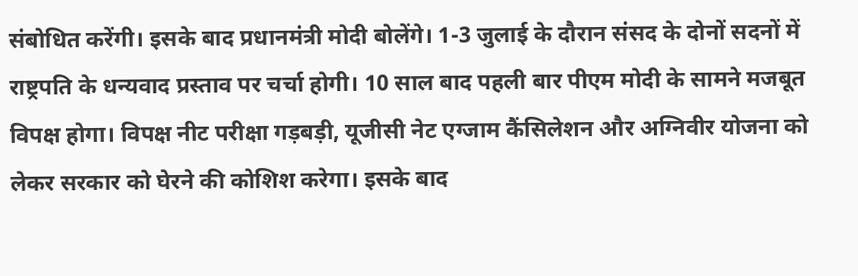संबोधित करेंगी। इसके बाद प्रधानमंत्री मोदी बोलेंगे। 1-3 जुलाई के दौरान संसद के दोनों सदनों में राष्ट्रपति के धन्यवाद प्रस्ताव पर चर्चा होगी। 10 साल बाद पहली बार पीएम मोदी के सामने मजबूत विपक्ष होगा। विपक्ष नीट परीक्षा गड़बड़ी, यूजीसी नेट एग्जाम कैंसिलेशन और अग्निवीर योजना को लेकर सरकार को घेरने की कोशिश करेगा। इसके बाद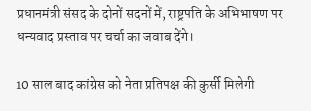प्रधानमंत्री संसद के दोनों सदनों में, राष्ट्रपति के अभिभाषण पर धन्यवाद प्रस्ताव पर चर्चा का जवाब देंगे।

10 साल बाद कांग्रेस को नेता प्रतिपक्ष की कुर्सी मिलेगी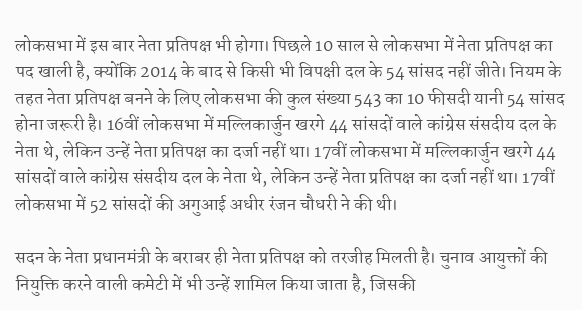लोकसभा में इस बार नेता प्रतिपक्ष भी होगा। पिछले 10 साल से लोकसभा में नेता प्रतिपक्ष का पद खाली है, क्योंकि 2014 के बाद से किसी भी विपक्षी दल के 54 सांसद नहीं जीते। नियम के तहत नेता प्रतिपक्ष बनने के लिए लोकसभा की कुल संख्या 543 का 10 फीसदी यानी 54 सांसद होना जरूरी है। 16वीं लोकसभा में मल्लिकार्जुन खरगे 44 सांसदों वाले कांग्रेस संसदीय दल के नेता थे, लेकिन उन्हें नेता प्रतिपक्ष का दर्जा नहीं था। 17वीं लोकसभा में मल्लिकार्जुन खरगे 44 सांसदों वाले कांग्रेस संसदीय दल के नेता थे, लेकिन उन्हें नेता प्रतिपक्ष का दर्जा नहीं था। 17वीं लोकसभा में 52 सांसदों की अगुआई अधीर रंजन चौधरी ने की थी।

सदन के नेता प्रधानमंत्री के बराबर ही नेता प्रतिपक्ष को तरजीह मिलती है। चुनाव आयुक्तों की नियुक्ति करने वाली कमेटी में भी उन्हें शामिल किया जाता है, जिसकी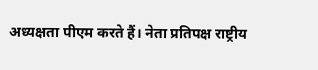अध्यक्षता पीएम करते हैं। नेता प्रतिपक्ष राष्ट्रीय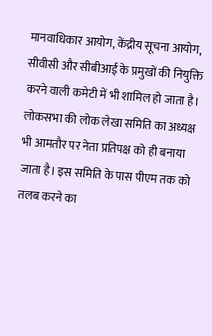मानवाधिकार आयोग, केंद्रीय सूचना आयोग, सीवीसी और सीबीआई के प्रमुखों की नियुक्ति करने वाली कमेटी में भी शामिल हो जाता है। लोकसभा की लोक लेखा समिति का अध्यक्ष भी आमतौर पर नेता प्रतिपक्ष को ही बनाया जाता है। इस समिति के पास पीएम तक को तलब करने का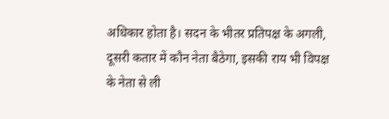अधिकार होता है। सदन के भीतर प्रतिपक्ष के अगली, दूसरी कतार में कौन नेता बैठेगा, इसकी राय भी विपक्ष के नेता से ली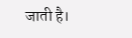जाती है।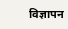विज्ञापन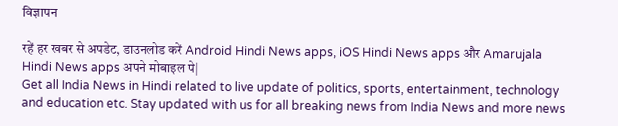विज्ञापन

रहें हर खबर से अपडेट, डाउनलोड करें Android Hindi News apps, iOS Hindi News apps और Amarujala Hindi News apps अपने मोबाइल पे|
Get all India News in Hindi related to live update of politics, sports, entertainment, technology and education etc. Stay updated with us for all breaking news from India News and more news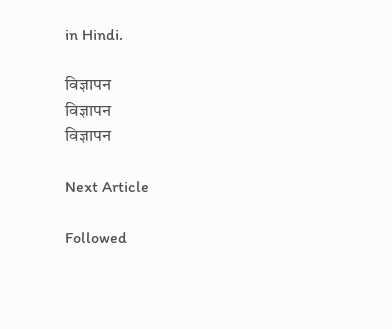in Hindi.

विज्ञापन
विज्ञापन
विज्ञापन

Next Article

Followed